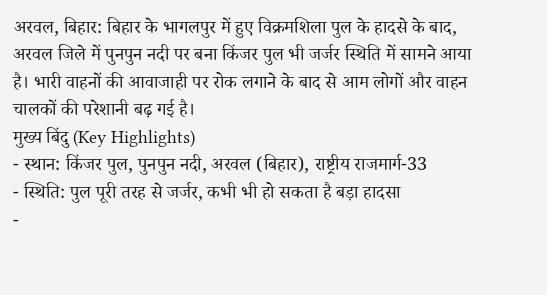अरवल, बिहार: बिहार के भागलपुर में हुए विक्रमशिला पुल के हादसे के बाद, अरवल जिले में पुनपुन नदी पर बना किंजर पुल भी जर्जर स्थिति में सामने आया है। भारी वाहनों की आवाजाही पर रोक लगाने के बाद से आम लोगों और वाहन चालकों की परेशानी बढ़ गई है।
मुख्य बिंदु (Key Highlights)
- स्थान: किंजर पुल, पुनपुन नदी, अरवल (बिहार), राष्ट्रीय राजमार्ग-33
- स्थिति: पुल पूरी तरह से जर्जर, कभी भी हो सकता है बड़ा हादसा
-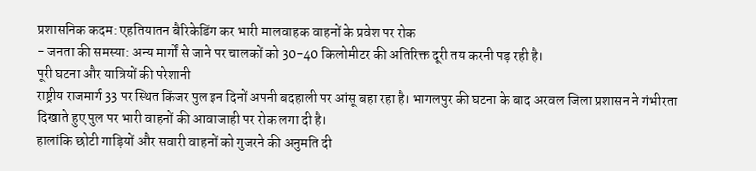प्रशासनिक कदम: एहतियातन बैरिकेडिंग कर भारी मालवाहक वाहनों के प्रवेश पर रोक
- जनता की समस्या: अन्य मार्गों से जाने पर चालकों को 30-40 किलोमीटर की अतिरिक्त दूरी तय करनी पड़ रही है।
पूरी घटना और यात्रियों की परेशानी
राष्ट्रीय राजमार्ग 33 पर स्थित किंजर पुल इन दिनों अपनी बदहाली पर आंसू बहा रहा है। भागलपुर की घटना के बाद अरवल जिला प्रशासन ने गंभीरता दिखाते हुए पुल पर भारी वाहनों की आवाजाही पर रोक लगा दी है।
हालांकि छोटी गाड़ियों और सवारी वाहनों को गुजरने की अनुमति दी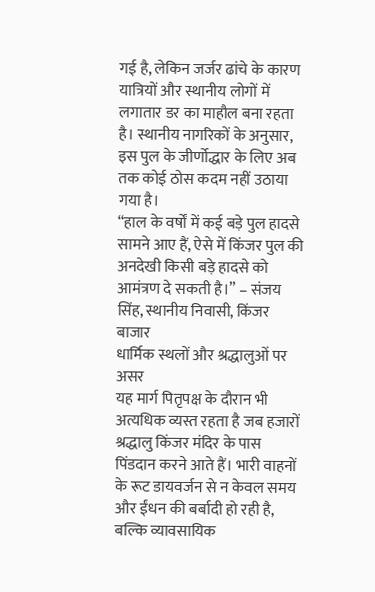गई है, लेकिन जर्जर ढांचे के कारण यात्रियों और स्थानीय लोगों में लगातार डर का माहौल बना रहता है। स्थानीय नागरिकों के अनुसार, इस पुल के जीर्णोद्धार के लिए अब तक कोई ठोस कदम नहीं उठाया गया है।
“हाल के वर्षों में कई बड़े पुल हादसे सामने आए हैं, ऐसे में किंजर पुल की अनदेखी किसी बड़े हादसे को आमंत्रण दे सकती है।” – संजय सिंह, स्थानीय निवासी, किंजर बाजार
धार्मिक स्थलों और श्रद्धालुओं पर असर
यह मार्ग पितृपक्ष के दौरान भी अत्यधिक व्यस्त रहता है जब हजारों श्रद्धालु किंजर मंदिर के पास पिंडदान करने आते हैं। भारी वाहनों के रूट डायवर्जन से न केवल समय और ईंधन की बर्बादी हो रही है, बल्कि व्यावसायिक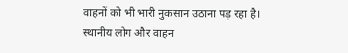वाहनों को भी भारी नुकसान उठाना पड़ रहा है।
स्थानीय लोग और वाहन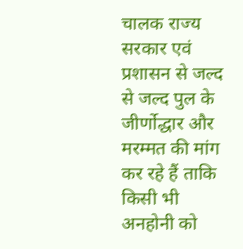चालक राज्य सरकार एवं प्रशासन से जल्द से जल्द पुल के जीर्णोद्धार और मरम्मत की मांग कर रहे हैं ताकि किसी भी अनहोनी को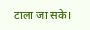टाला जा सके।